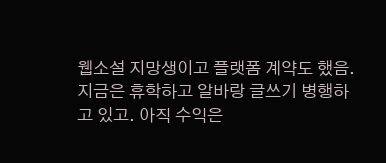웹소설 지망생이고 플랫폼 계약도 했음. 지금은 휴학하고 알바랑 글쓰기 병행하고 있고. 아직 수익은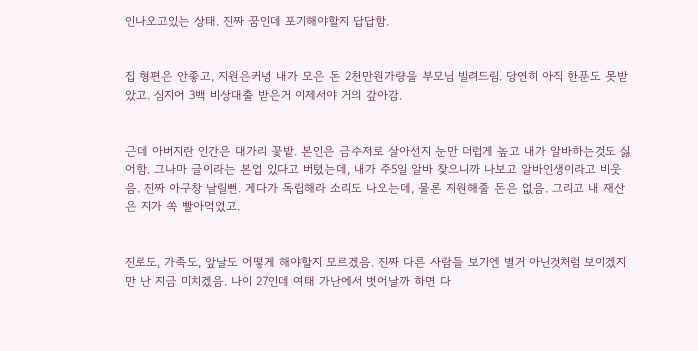인나오고있는 상태. 진짜 꿈인데 포기해야할지 답답함.


집 형편은 안좋고, 지원은커녕 내가 모은 돈 2천만원가량을 부모님 빌려드림. 당연히 아직 한푼도 못받았고. 심지어 3백 비상대출 받은거 이제서야 거의 갚아감.


근데 아버지란 인간은 대가리 꽃밭. 본인은 금수저로 살아선지 눈만 더럽게 높고 내가 알바하는것도 싫어함. 그나마 글이라는 본업 있다고 버텼는데, 내가 주5일 알바 찾으니까 나보고 알바인생이라고 비웃음. 진짜 아구창 날릴뻔. 게다가 독립해라 소리도 나오는데, 물론 지원해줄 돈은 없음. 그리고 내 재산은 지가 쏙 빨아먹었고.


진로도, 가족도, 앞날도 어떻게 해야할지 모르겠음. 진짜 다른 사람들 보기엔 별거 아닌것처럼 보이겠지만 난 지금 미치겠음. 나이 27인데 여태 가난에서 벗어날까 하면 다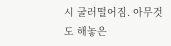시 굴러떨어짐. 아무것도 해놓은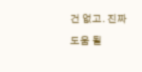건 없고. 진짜 도움 될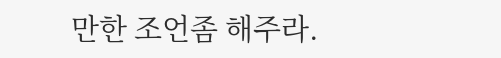만한 조언좀 해주라.